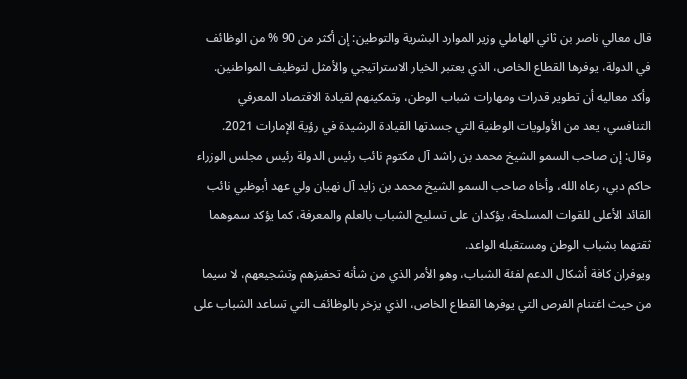قال معالي ناصر بن ثاني الهاملي وزير الموارد البشرية والتوطين: إن أكثر من 90 % من الوظائف في الدولة، يوفرها القطاع الخاص، الذي يعتبر الخيار الاستراتيجي والأمثل لتوظيف المواطنين.
وأكد معاليه أن تطوير قدرات ومهارات شباب الوطن، وتمكينهم لقيادة الاقتصاد المعرفي التنافسي، يعد من الأولويات الوطنية التي جسدتها القيادة الرشيدة في رؤية الإمارات 2021.
وقال: إن صاحب السمو الشيخ محمد بن راشد آل مكتوم نائب رئيس الدولة رئيس مجلس الوزراء حاكم دبي، رعاه الله، وأخاه صاحب السمو الشيخ محمد بن زايد آل نهيان ولي عهد أبوظبي نائب القائد الأعلى للقوات المسلحة، يؤكدان على تسليح الشباب بالعلم والمعرفة، كما يؤكد سموهما ثقتهما بشباب الوطن ومستقبله الواعد.
ويوفران كافة أشكال الدعم لفئة الشباب، وهو الأمر الذي من شأنه تحفيزهم وتشجيعهم، لا سيما من حيث اغتنام الفرص التي يوفرها القطاع الخاص، الذي يزخر بالوظائف التي تساعد الشباب على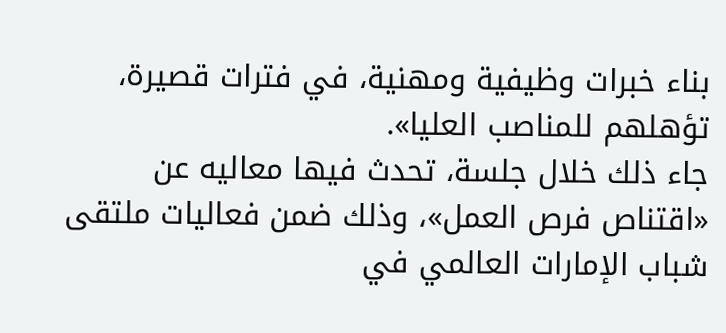بناء خبرات وظيفية ومهنية، في فترات قصيرة، تؤهلهم للمناصب العليا».
جاء ذلك خلال جلسة، تحدث فيها معاليه عن «اقتناص فرص العمل»، وذلك ضمن فعاليات ملتقى شباب الإمارات العالمي في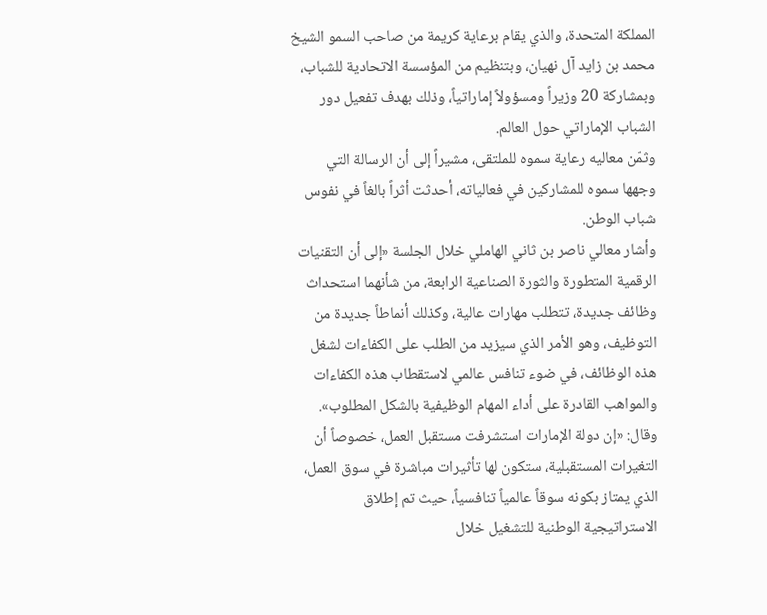المملكة المتحدة، والذي يقام برعاية كريمة من صاحب السمو الشيخ محمد بن زايد آل نهيان، وبتنظيم من المؤسسة الاتحادية للشباب، وبمشاركة 20 وزيراً ومسؤولاً إماراتياً، وذلك بهدف تفعيل دور الشباب الإماراتي حول العالم.
وثمّن معاليه رعاية سموه للملتقى، مشيراً إلى أن الرسالة التي وجهها سموه للمشاركين في فعالياته، أحدثت أثراً بالغاً في نفوس شباب الوطن.
وأشار معالي ناصر بن ثاني الهاملي خلال الجلسة «إلى أن التقنيات الرقمية المتطورة والثورة الصناعية الرابعة، من شأنهما استحداث وظائف جديدة، تتطلب مهارات عالية، وكذلك أنماطاً جديدة من التوظيف، وهو الأمر الذي سيزيد من الطلب على الكفاءات لشغل هذه الوظائف، في ضوء تنافس عالمي لاستقطاب هذه الكفاءات والمواهب القادرة على أداء المهام الوظيفية بالشكل المطلوب».
وقال: «إن دولة الإمارات استشرفت مستقبل العمل، خصوصاً أن التغيرات المستقبلية، ستكون لها تأثيرات مباشرة في سوق العمل، الذي يمتاز بكونه سوقاً عالمياً تنافسياً، حيث تم إطلاق الاستراتيجية الوطنية للتشغيل خلال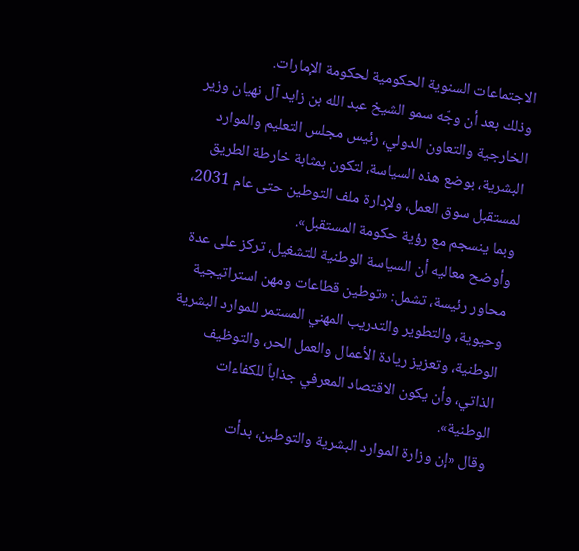الاجتماعات السنوية الحكومية لحكومة الإمارات.
وذلك بعد أن وجّه سمو الشيخ عبد الله بن زايد آل نهيان وزير الخارجية والتعاون الدولي، رئيس مجلس التعليم والموارد البشرية، بوضع هذه السياسة، لتكون بمثابة خارطة الطريق لمستقبل سوق العمل، ولإدارة ملف التوطين حتى عام 2031، وبما ينسجم مع رؤية حكومة المستقبل».
وأوضح معاليه أن السياسة الوطنية للتشغيل، تركز على عدة محاور رئيسة، تشمل: «توطين قطاعات ومهن استراتيجية وحيوية، والتطوير والتدريب المهني المستمر للموارد البشرية الوطنية، وتعزيز ريادة الأعمال والعمل الحر، والتوظيف الذاتي، وأن يكون الاقتصاد المعرفي جذاباً للكفاءات الوطنية».
وقال «إن وزارة الموارد البشرية والتوطين، بدأت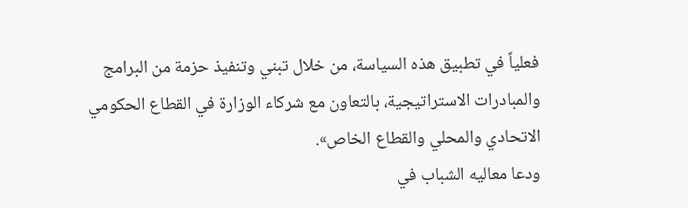فعلياً في تطبيق هذه السياسة، من خلال تبني وتنفيذ حزمة من البرامج والمبادرات الاستراتيجية، بالتعاون مع شركاء الوزارة في القطاع الحكومي الاتحادي والمحلي والقطاع الخاص».
ودعا معاليه الشباب في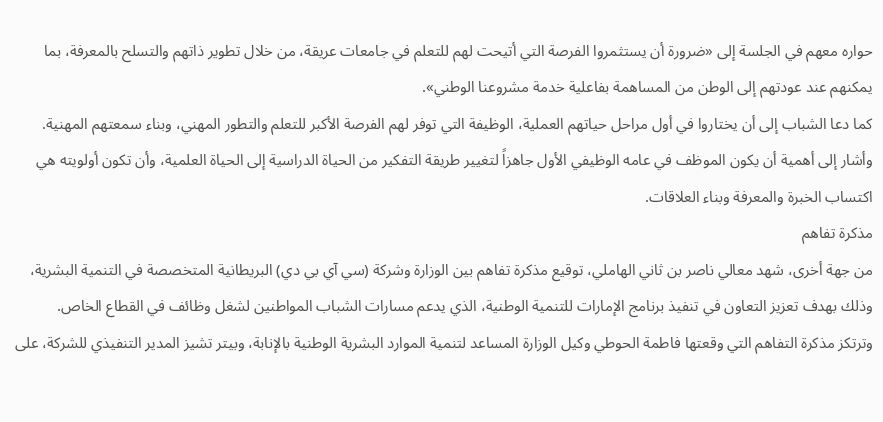حواره معهم في الجلسة إلى «ضرورة أن يستثمروا الفرصة التي أتيحت لهم للتعلم في جامعات عريقة، من خلال تطوير ذاتهم والتسلح بالمعرفة، بما يمكنهم عند عودتهم إلى الوطن من المساهمة بفاعلية خدمة مشروعنا الوطني».
كما دعا الشباب إلى أن يختاروا في أول مراحل حياتهم العملية، الوظيفة التي توفر لهم الفرصة الأكبر للتعلم والتطور المهني، وبناء سمعتهم المهنية.
وأشار إلى أهمية أن يكون الموظف في عامه الوظيفي الأول جاهزاً لتغيير طريقة التفكير من الحياة الدراسية إلى الحياة العلمية، وأن تكون أولويته هي اكتساب الخبرة والمعرفة وبناء العلاقات.
مذكرة تفاهم
من جهة أخرى، شهد معالي ناصر بن ثاني الهاملي، توقيع مذكرة تفاهم بين الوزارة وشركة (سي آي بي دي) البريطانية المتخصصة في التنمية البشرية، وذلك بهدف تعزيز التعاون في تنفيذ برنامج الإمارات للتنمية الوطنية، الذي يدعم مسارات الشباب المواطنين لشغل وظائف في القطاع الخاص.
وترتكز مذكرة التفاهم التي وقعتها فاطمة الحوطي وكيل الوزارة المساعد لتنمية الموارد البشرية الوطنية بالإنابة، وبيتر تشيز المدير التنفيذي للشركة، على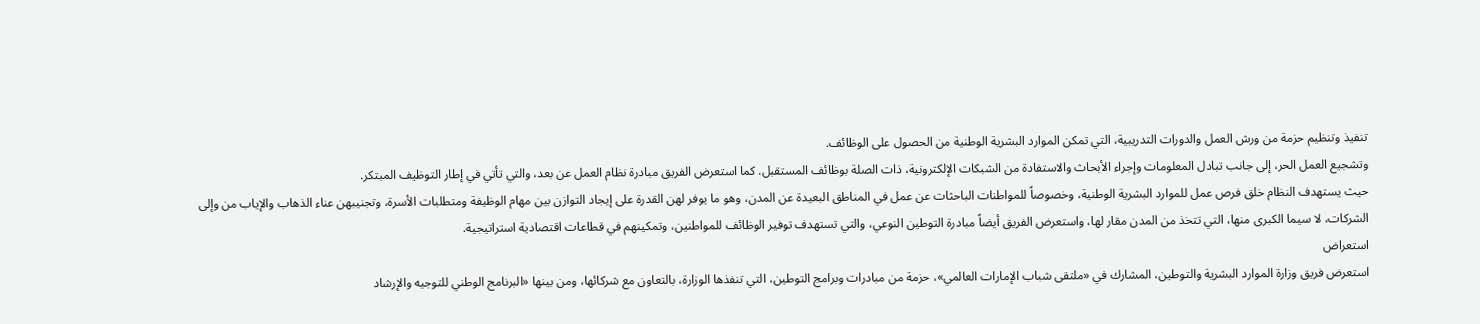تنفيذ وتنظيم حزمة من ورش العمل والدورات التدريبية، التي تمكن الموارد البشرية الوطنية من الحصول على الوظائف.
وتشجيع العمل الحر، إلى جانب تبادل المعلومات وإجراء الأبحاث والاستفادة من الشبكات الإلكترونية، ذات الصلة بوظائف المستقبل. كما استعرض الفريق مبادرة نظام العمل عن بعد، والتي تأتي في إطار التوظيف المبتكر.
حيث يستهدف النظام خلق فرص عمل للموارد البشرية الوطنية، وخصوصاً للمواطنات الباحثات عن عمل في المناطق البعيدة عن المدن، وهو ما يوفر لهن القدرة على إيجاد التوازن بين مهام الوظيفة ومتطلبات الأسرة، وتجنيبهن عناء الذهاب والإياب من وإلى الشركات، لا سيما الكبرى منها، التي تتخذ من المدن مقار لها، واستعرض الفريق أيضاً مبادرة التوطين النوعي، والتي تستهدف توفير الوظائف للمواطنين، وتمكينهم في قطاعات اقتصادية استراتيجية.
استعراض
استعرض فريق وزارة الموارد البشرية والتوطين، المشارك في «ملتقى شباب الإمارات العالمي»، حزمة من مبادرات وبرامج التوطين، التي تنفذها الوزارة، بالتعاون مع شركائها، ومن بينها «البرنامج الوطني للتوجيه والإرشاد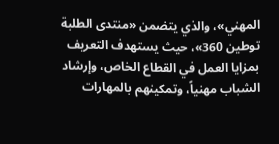المهني»، والذي يتضمن «منتدى الطلبة توطين 360»، حيث يستهدف التعريف بمزايا العمل في القطاع الخاص، وإرشاد الشباب مهنياً، وتمكينهم بالمهارات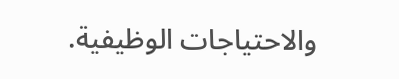والاحتياجات الوظيفية.